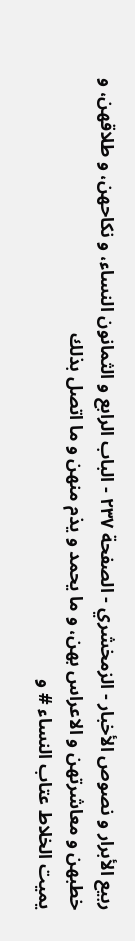ربيع الأبرار و نصوص الأخبار - الزمخشري - الصفحة ٢٣٧ - الباب الرابع و الثمانون النساء، و نكاحهن، و طلاقهن، و خطبهن و معاشرتهن و الاعراس بهن، و ما يحمد و يذم منهن و ما اتصل بذلك
يميت الخلاط عتاب النساء # و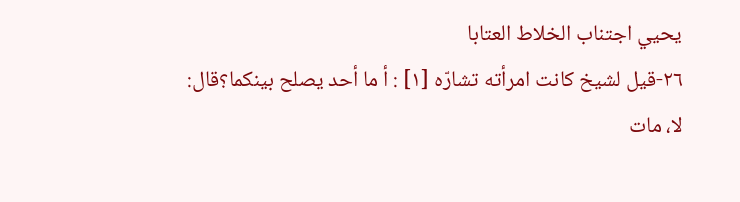يحيي اجتناب الخلاط العتابا
٢٦-قيل لشيخ كانت امرأته تشارّه [١] : أ ما أحد يصلح بينكما؟قال:
لا، مات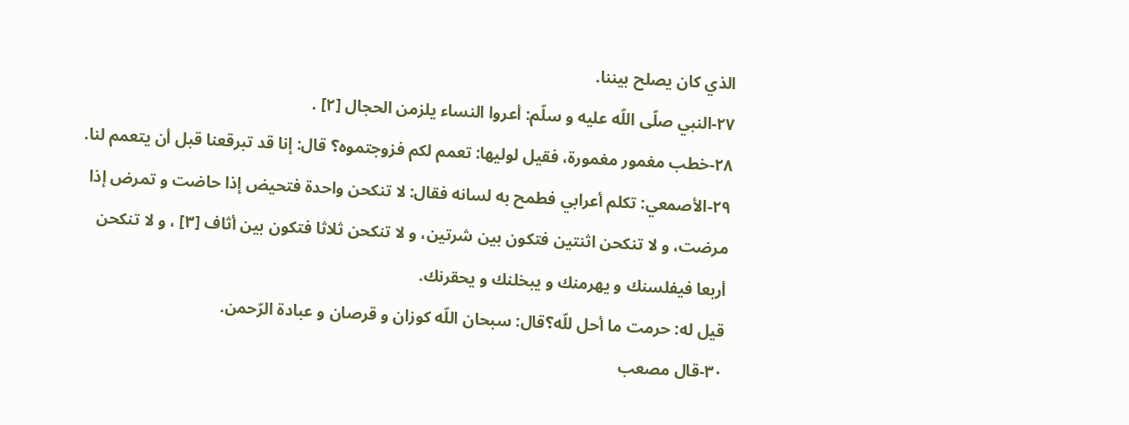الذي كان يصلح بيننا.
٢٧-النبي صلّى اللّه عليه و سلّم: أعروا النساء يلزمن الحجال [٢] .
٢٨-خطب مغمور مغمورة، فقيل لوليها: تعمم لكم فزوجتموه؟ قال: إنا قد تبرقعنا قبل أن يتعمم لنا.
٢٩-الأصمعي: تكلم أعرابي فطمح به لسانه فقال: لا تنكحن واحدة فتحيض إذا حاضت و تمرض إذا مرضت، و لا تنكحن اثنتين فتكون بين شرتين، و لا تنكحن ثلاثا فتكون بين أثاف [٣] ، و لا تنكحن أربعا فيفلسنك و يهرمنك و يبخلنك و يحقرنك.
قيل له: حرمت ما أحل للّه؟قال: سبحان اللّه كوزان و قرصان و عبادة الرّحمن.
٣٠-قال مصعب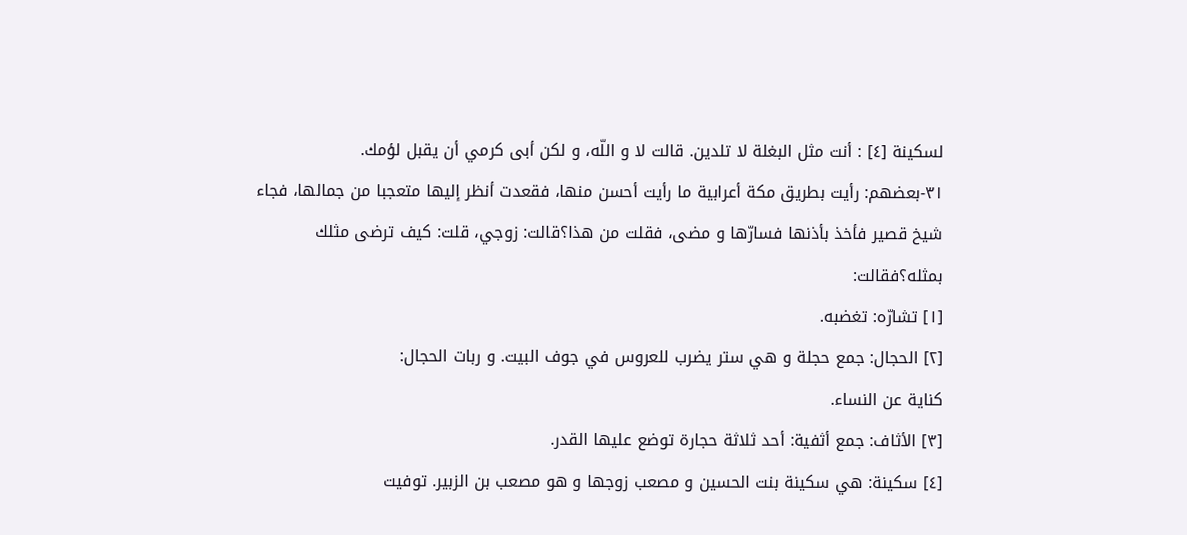لسكينة [٤] : أنت مثل البغلة لا تلدين. قالت لا و اللّه، و لكن أبى كرمي أن يقبل لؤمك.
٣١-بعضهم: رأيت بطريق مكة أعرابية ما رأيت أحسن منها، فقعدت أنظر إليها متعجبا من جمالها، فجاء شيخ قصير فأخذ بأذنها فسارّها و مضى، فقلت من هذا؟قالت: زوجي، قلت: كيف ترضى مثلك بمثله؟فقالت:
[١] تشارّه: تغضبه.
[٢] الحجال: جمع حجلة و هي ستر يضرب للعروس في جوف البيت. و ربات الحجال:
كناية عن النساء.
[٣] الأثاف: جمع أثفية: أحد ثلاثة حجارة توضع عليها القدر.
[٤] سكينة: هي سكينة بنت الحسين و مصعب زوجها و هو مصعب بن الزبير. توفيت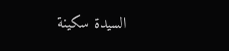السيدة سكينة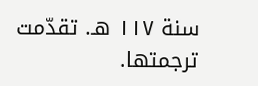سنة ١١٧ هـ. تقدّمت ترجمتها.